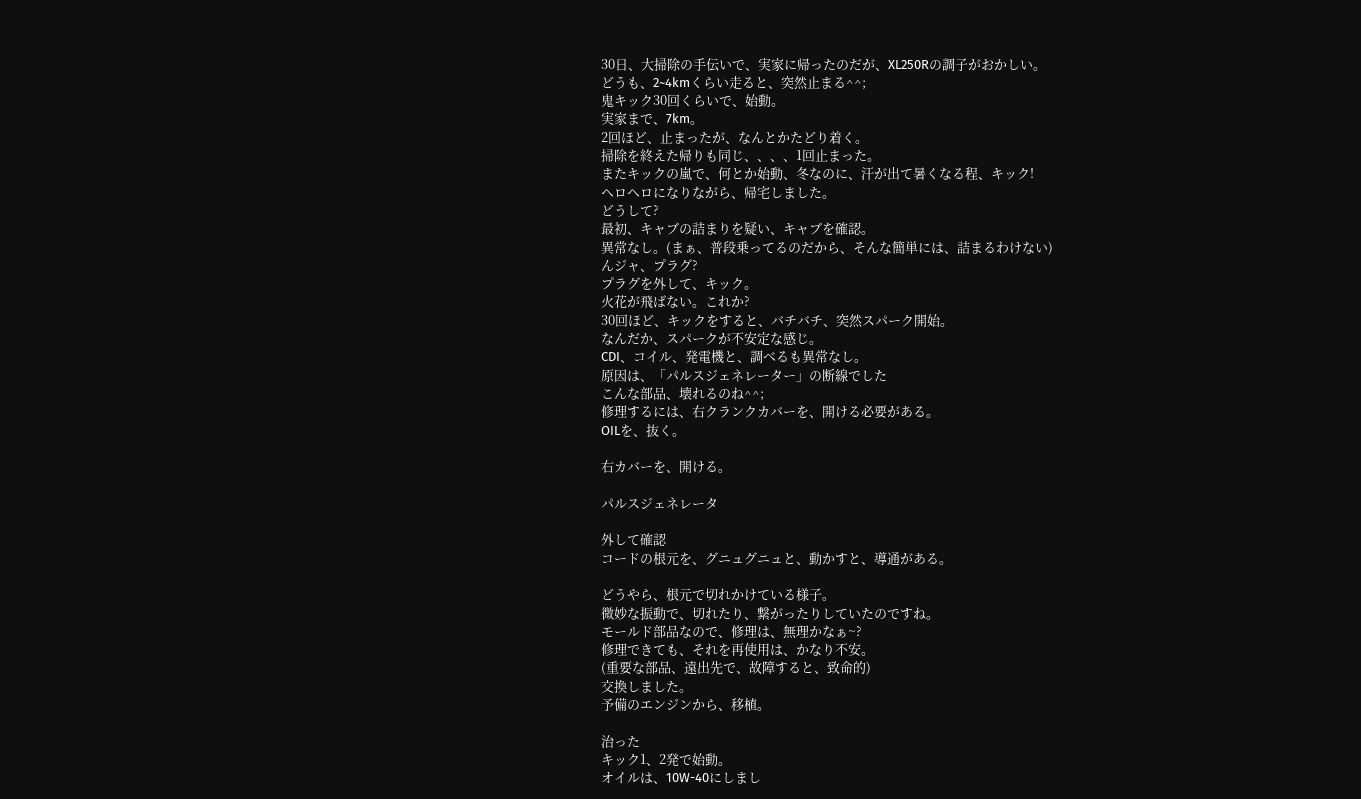30日、大掃除の手伝いで、実家に帰ったのだが、XL250Rの調子がおかしい。
どうも、2~4kmくらい走ると、突然止まる^^;
鬼キック30回くらいで、始動。
実家まで、7km。
2回ほど、止まったが、なんとかたどり着く。
掃除を終えた帰りも同じ、、、、1回止まった。
またキックの嵐で、何とか始動、冬なのに、汗が出て暑くなる程、キック!
ヘロヘロになりながら、帰宅しました。
どうして?
最初、キャブの詰まりを疑い、キャブを確認。
異常なし。(まぁ、普段乗ってるのだから、そんな簡単には、詰まるわけない)
んジャ、プラグ?
プラグを外して、キック。
火花が飛ばない。これか?
30回ほど、キックをすると、バチバチ、突然スパーク開始。
なんだか、スパークが不安定な感じ。
CDI、コイル、発電機と、調べるも異常なし。
原因は、「パルスジェネレーター」の断線でした
こんな部品、壊れるのね^^;
修理するには、右クランクカバーを、開ける必要がある。
OILを、抜く。

右カバーを、開ける。

パルスジェネレータ

外して確認
コードの根元を、グニュグニュと、動かすと、導通がある。

どうやら、根元で切れかけている様子。
微妙な振動で、切れたり、繋がったりしていたのですね。
モールド部品なので、修理は、無理かなぁ~?
修理できても、それを再使用は、かなり不安。
(重要な部品、遠出先で、故障すると、致命的)
交換しました。
予備のエンジンから、移植。

治った
キック1、2発で始動。
オイルは、10W-40にしまし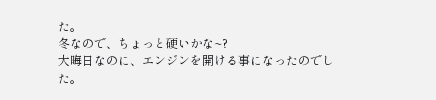た。
冬なので、ちょっと硬いかな~?
大晦日なのに、エンジンを開ける事になったのでした。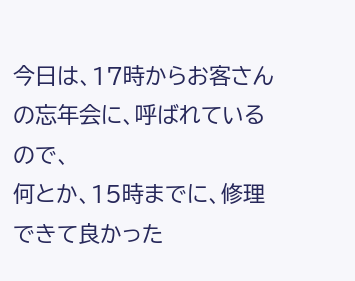今日は、17時からお客さんの忘年会に、呼ばれているので、
何とか、15時までに、修理できて良かった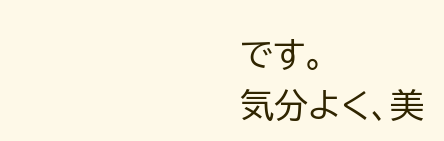です。
気分よく、美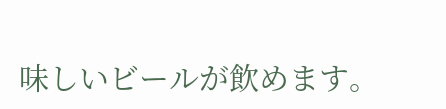味しいビールが飲めます。